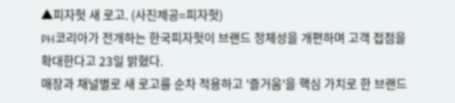▲피자헛 새 로고. (사진제공=피자헛)
PH코리아가 전개하는 한국피자헛이 브랜드 정체성을 개편하며 고객 접점을 확대한다고 23일 밝혔다.
매장과 채널별로 새 로고를 순차 적용하고 '즐거움'을 핵심 가치로 한 브랜드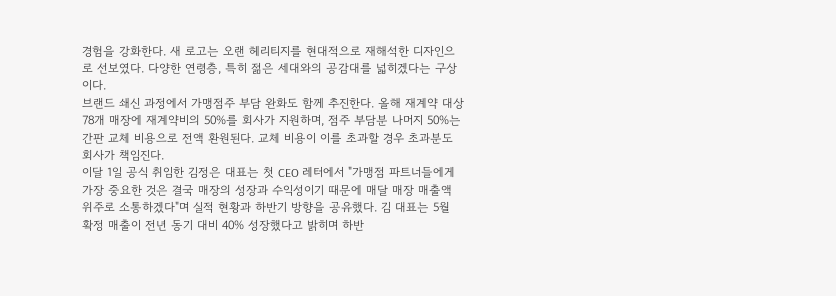경험을 강화한다. 새 로고는 오랜 헤리티지를 현대적으로 재해석한 디자인으로 선보였다. 다양한 연령층, 특히 젊은 세대와의 공감대를 넓히겠다는 구상이다.
브랜드 쇄신 과정에서 가맹점주 부담 완화도 함께 추진한다. 올해 재계약 대상 78개 매장에 재계약비의 50%를 회사가 지원하며, 점주 부담분 나머지 50%는 간판 교체 비용으로 전액 환원된다. 교체 비용이 이를 초과할 경우 초과분도 회사가 책임진다.
이달 1일 공식 취임한 김정은 대표는 첫 CEO 레터에서 "가맹점 파트너들에게 가장 중요한 것은 결국 매장의 성장과 수익성이기 때문에 매달 매장 매출액 위주로 소통하겠다"며 실적 현황과 하반기 방향을 공유했다. 김 대표는 5월 확정 매출이 전년 동기 대비 40% 성장했다고 밝히며 하반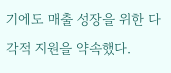기에도 매출 성장을 위한 다각적 지원을 약속했다.